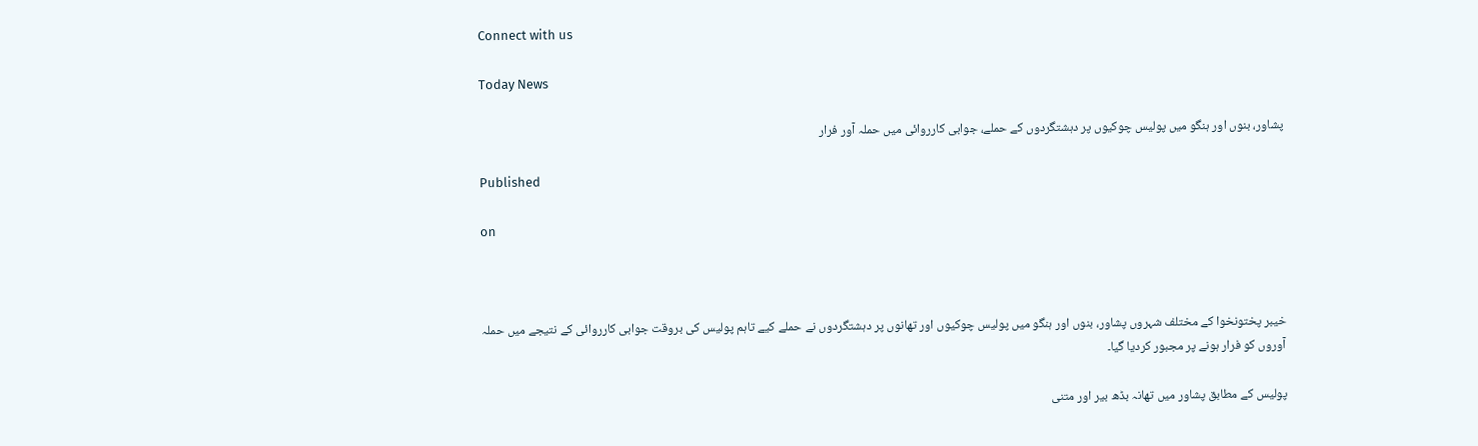Connect with us

Today News

پشاور، بنوں اور ہنگو میں پولیس چوکیوں پر دہشتگردوں کے حملے، جوابی کارروائی میں حملہ آور فرار

Published

on



خیبر پختونخوا کے مختلف شہروں پشاور، بنوں اور ہنگو میں پولیس چوکیوں اور تھانوں پر دہشتگردوں نے حملے کیے تاہم پولیس کی بروقت جوابی کارروائی کے نتیجے میں حملہ آوروں کو فرار ہونے پر مجبور کردیا گیا۔

پولیس کے مطابق پشاور میں تھانہ بڈھ بیر اور متنی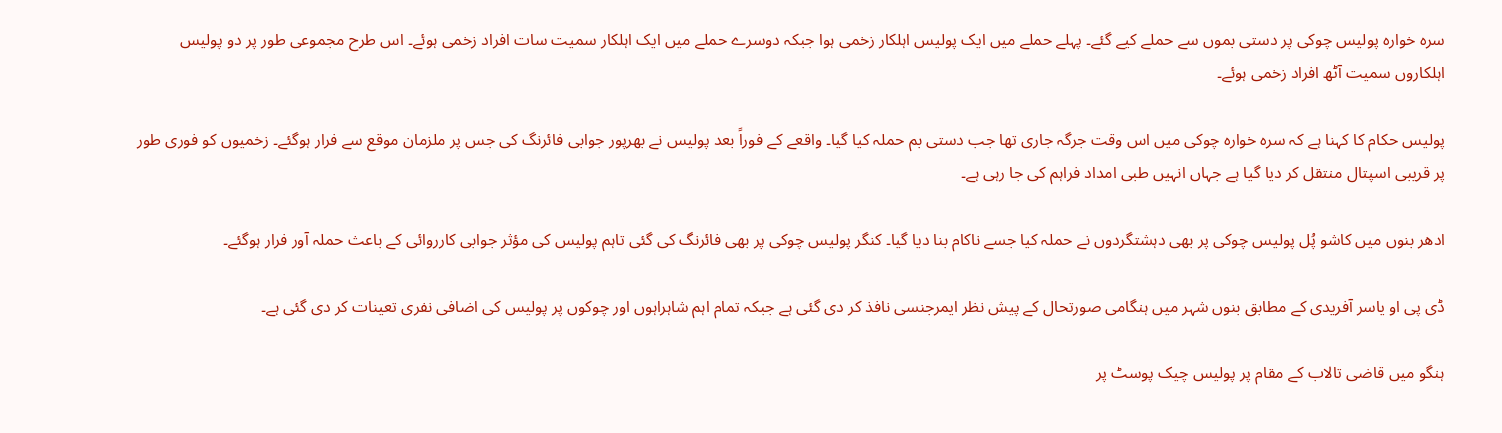سرہ خوارہ پولیس چوکی پر دستی بموں سے حملے کیے گئے۔ پہلے حملے میں ایک پولیس اہلکار زخمی ہوا جبکہ دوسرے حملے میں ایک اہلکار سمیت سات افراد زخمی ہوئے۔ اس طرح مجموعی طور پر دو پولیس اہلکاروں سمیت آٹھ افراد زخمی ہوئے۔

پولیس حکام کا کہنا ہے کہ سرہ خوارہ چوکی میں اس وقت جرگہ جاری تھا جب دستی بم حملہ کیا گیا۔ واقعے کے فوراً بعد پولیس نے بھرپور جوابی فائرنگ کی جس پر ملزمان موقع سے فرار ہوگئے۔ زخمیوں کو فوری طور پر قریبی اسپتال منتقل کر دیا گیا ہے جہاں انہیں طبی امداد فراہم کی جا رہی ہے۔

ادھر بنوں میں کاشو پُل پولیس چوکی پر بھی دہشتگردوں نے حملہ کیا جسے ناکام بنا دیا گیا۔ کنگر پولیس چوکی پر بھی فائرنگ کی گئی تاہم پولیس کی مؤثر جوابی کارروائی کے باعث حملہ آور فرار ہوگئے۔

ڈی پی او یاسر آفریدی کے مطابق بنوں شہر میں ہنگامی صورتحال کے پیش نظر ایمرجنسی نافذ کر دی گئی ہے جبکہ تمام اہم شاہراہوں اور چوکوں پر پولیس کی اضافی نفری تعینات کر دی گئی ہے۔

ہنگو میں قاضی تالاب کے مقام پر پولیس چیک پوسٹ پر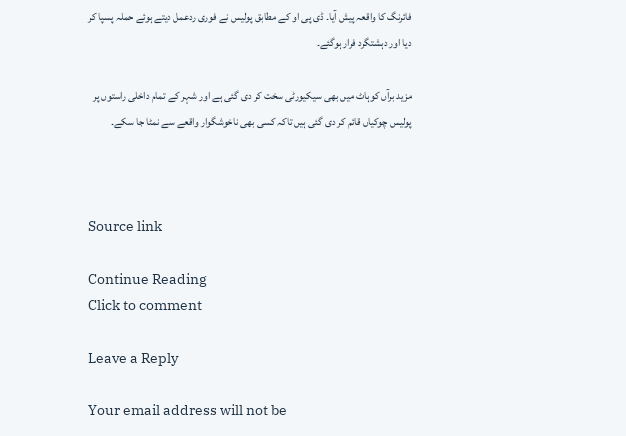فائرنگ کا واقعہ پیش آیا۔ ڈی پی او کے مطابق پولیس نے فوری ردعمل دیتے ہوئے حملہ پسپا کر دیا اور دہشتگرد فرار ہوگئے۔

مزید برآں کوہاٹ میں بھی سیکیورٹی سخت کر دی گئی ہے اور شہر کے تمام داخلی راستوں پر پولیس چوکیاں قائم کر دی گئی ہیں تاکہ کسی بھی ناخوشگوار واقعے سے نمٹا جا سکے۔



Source link

Continue Reading
Click to comment

Leave a Reply

Your email address will not be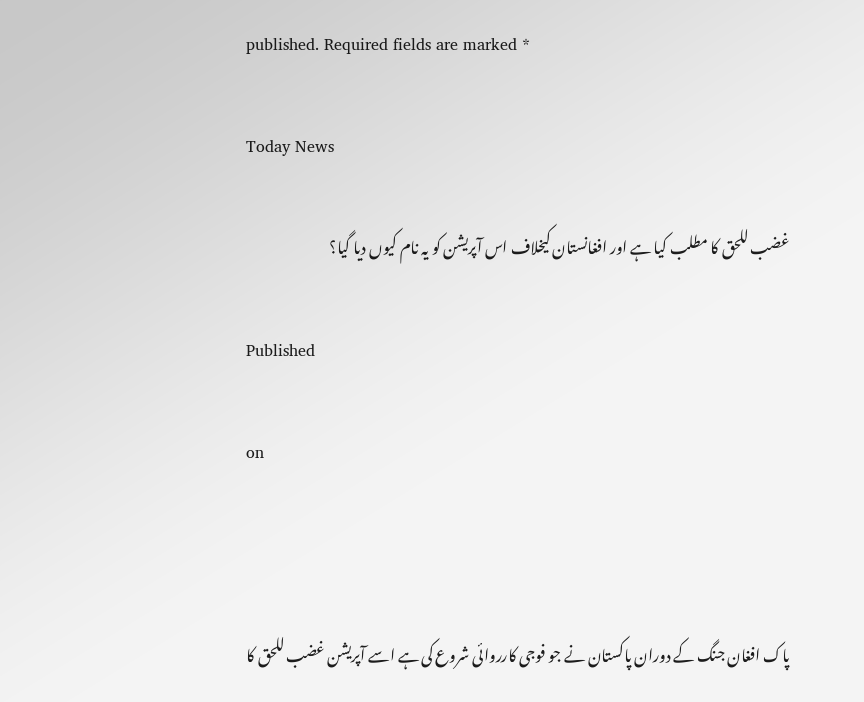published. Required fields are marked *

Today News

غضب للحق کا مطلب کیا ہے اور افغانستان کیخلاف اس آپریشن کو یہ نام کیوں دیا گیا؟

Published

on



پاک افغان جنگ کے دوران پاکستان نے جو فوجی کارروائی شروع کی ہے اسے آپریشن غضب للحق کا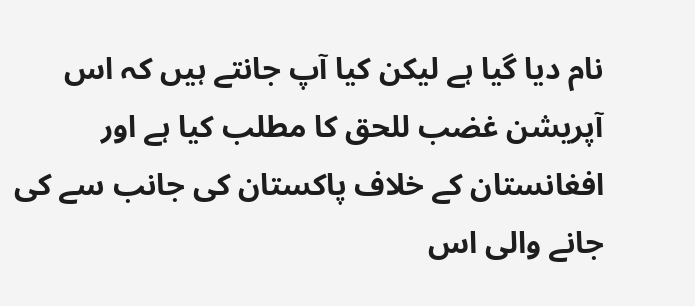نام دیا گیا ہے لیکن کیا آپ جانتے ہیں کہ اس آپریشن غضب للحق کا مطلب کیا ہے اور افغانستان کے خلاف پاکستان کی جانب سے کی جانے والی اس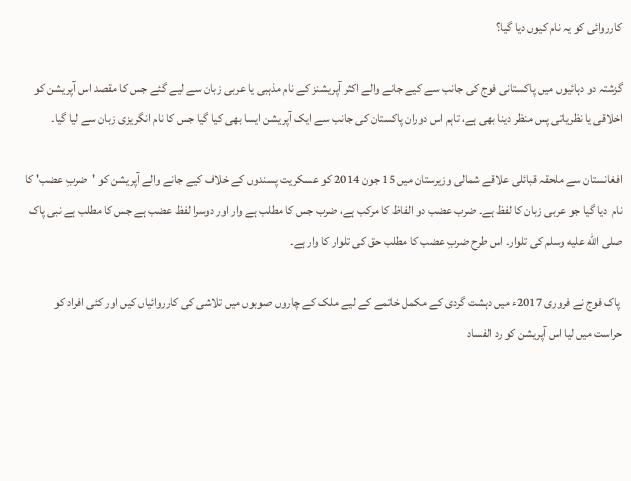کارروائی کو یہ نام کیوں دیا گیا؟

گزشتہ دو دہائیوں میں پاکستانی فوج کی جانب سے کیے جانے والے اکثر آپریشنز کے نام مذہبی یا عربی زبان سے لیے گئے جس کا مقصد اس آپریشن کو اخلاقی یا نظریاتی پس منظر دینا بھی ہے، تاہم اس دوران پاکستان کی جانب سے ایک آپریشن ایسا بھی کیا گیا جس کا نام انگریزی زبان سے لیا گیا۔

افغانستان سے ملحقہ قبائلی علاقے شمالی وزیرستان میں 15 جون 2014 کو عسکریت پسندوں کے خلاف کیے جانے والے آپریشن کو 'ضربِ عضب' کا نام  دیا گیا جو عربی زبان کا لفظ ہے۔ ضرب عضب دو الفاظ کا مرکب ہے، ضرب جس کا مطلب ہے وار اور دوسرا لفظ عضب ہے جس کا مطلب ہے نبی پاک صلى الله عليه وسلم کی تلوار۔ اس طرح ضربِ عضب کا مطلب حق کی تلوار کا وار ہے۔

 پاک فوج نے فروری 2017ء میں دہشت گردی کے مکمل خاتمے کے لیے ملک کے چاروں صوبوں میں تلاشی کی کارروائیاں کیں اور کئی افراد کو حراست میں لیا اس آپریشن کو رد الفساد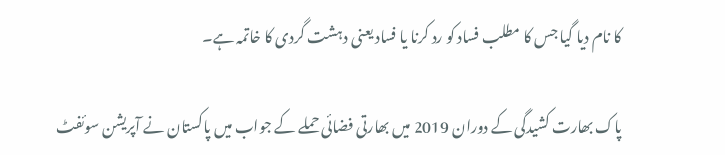کا نام دیا گیا جس کا مطلب فساد کو رد کرنا یا فساد یعنی دہشت گردی کا خاتمہ ہے۔

پاک بھارت کشیدگی کے دوران 2019 میں بھارتی فضائی حملے کے جواب میں پاکستان نے آپریشن سوئفٹ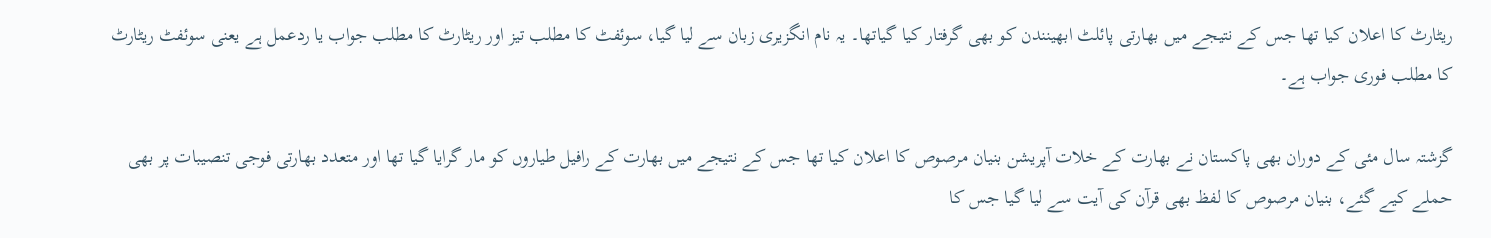ریٹارٹ کا اعلان کیا تھا جس کے نتیجے میں بھارتی پائلٹ ابھینندن کو بھی گرفتار کیا گیاتھا۔ یہ نام انگزیری زبان سے لیا گیا، سوئفٹ کا مطلب تیز اور ریٹارٹ کا مطلب جواب یا ردعمل ہے یعنی سوئفٹ ریٹارٹ کا مطلب فوری جواب ہے۔

گزشتہ سال مئی کے دوران بھی پاکستان نے بھارت کے خلات آپریشن بنیان مرصوص کا اعلان کیا تھا جس کے نتیجے میں بھارت کے رافیل طیاروں کو مار گرایا گیا تھا اور متعدد بھارتی فوجی تنصیبات پر بھی حملے کیے گئے، بنیان مرصوص کا لفظ بھی قرآن کی آیت سے لیا گیا جس کا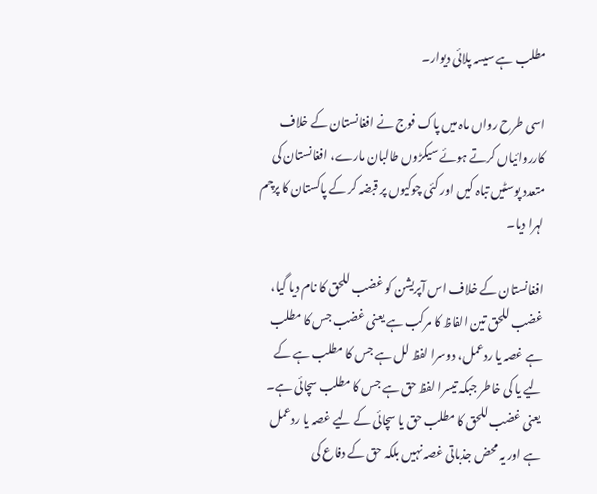مطلب ہے سیسہ پلائی دیوار۔

اسی طرح رواں ماہ میں پاک فوج نے افغانستان کے خلاف کارروائیاں کرتے ہوئے سیکڑوں طالبان مارے، افغانستان کی متعدد پوسٹیں تباہ کیں اور کئی چوکیوں پر قبضہ کر کے پاکستان کا پرچم لہرا دیا۔

افغانستان کے خلاف اس آپریشن کو غضب للحق کا نام دیا گیا، غضب للحق تین الفاظ کا مرکب ہے یعنی غضب جس کا مطلب ہے غصہ یا ردعمل، دوسرا لفظ لل ہے جس کا مطلب ہے کے لیے یا کی خاطر جبکہ تیسرا لفظ حق ہے جس کا مطلب سچائی ہے۔ یعنی غضب للحق کا مطلب حق یا سچائی کے لیے غصہ یا ردعمل ہے اور یہ محض جذباتی غصہ نہیں بلکہ حق کے دفاع کی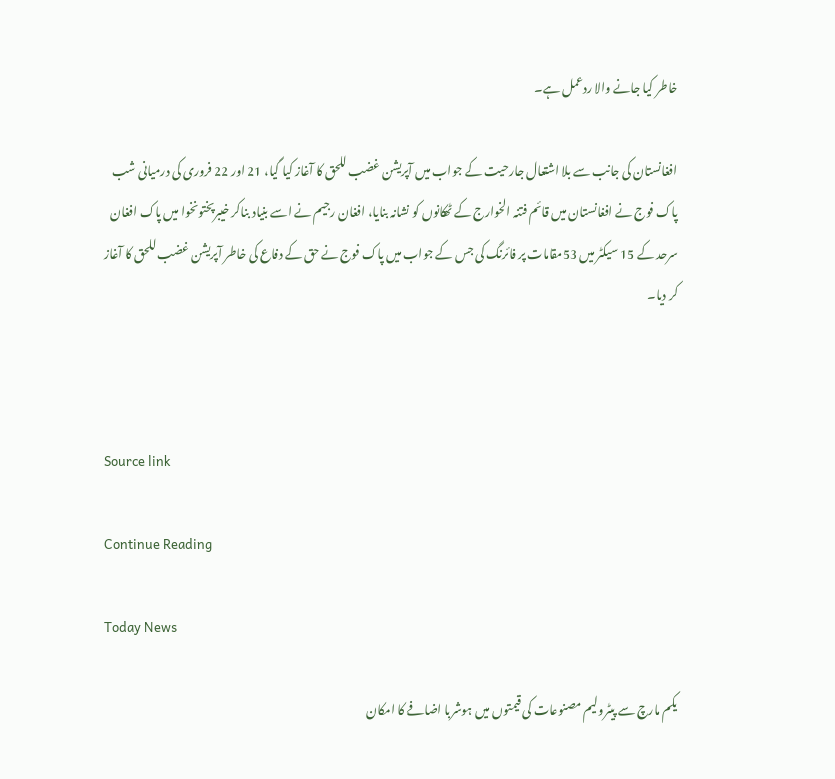خاطر کیا جانے والا ردعمل ہے۔

افغانستان کی جانب سے بلا اشتعال جارحیت کے جواب میں آپریشن غضب للحق کا آغاز کیا گیا، 21 اور 22 فروری کی درمیانی شب پاک فوج نے افغانستان میں قائم فتنہ الخوارج کے ٹھکانوں کو نشانہ بنایا، افغان رجیم نے اسے بنیاد بناکر خیبرپختونخوا میں پاک افغان سرحد کے 15 سیکٹر میں 53مقامات پر فائرنگ کی جس کے جواب میں پاک فوج نے حق کے دفاع کی خاطر آپریشن غضب للحق کا آغاز کر دیا۔



Source link

Continue Reading

Today News

یکم مارچ سے پیٹرولیم مصنوعات کی قیمتوں میں ہوشربا اضافے کا امکان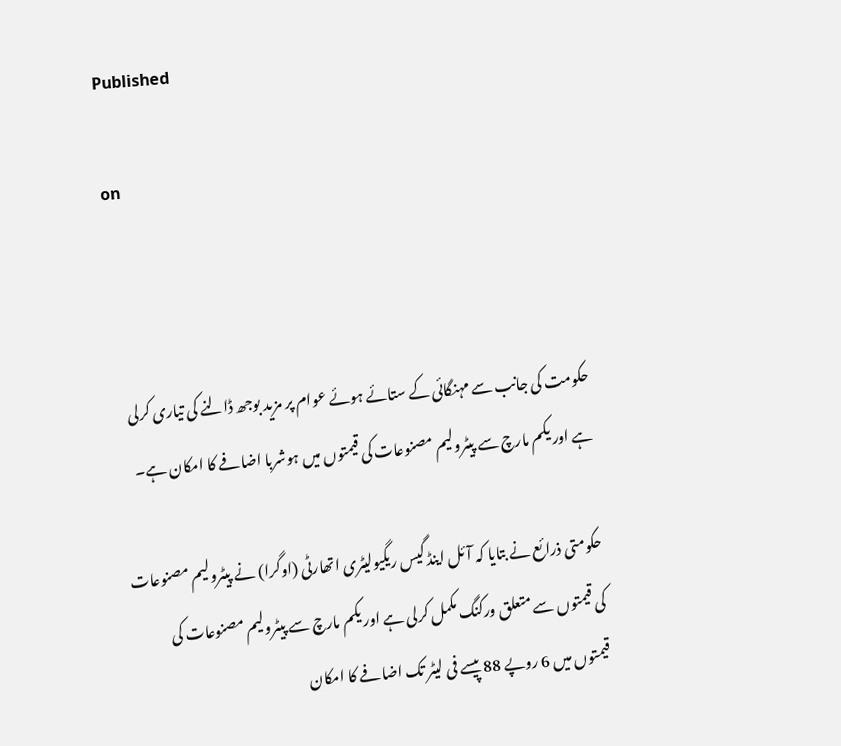Published

on



حکومت کی جانب سے مہنگائی کے ستائے ہوئے عوام پر مزید بوجھ ڈالنے کی تیاری کرلی ہے اور یکم مارچ سے پیٹرولیم مصنوعات کی قیمتوں میں ہوشربا اضافے کا امکان ہے۔

حکومتی ذرائع نے بتایا کہ آئل اینڈ گیس ریگیولیٹری اتھارٹی (اوگرا) نے پیٹرولیم مصنوعات کی قیمتوں سے متعلق ورکنگ مکمل کرلی ہے اور یکم مارچ سے پیٹرولیم مصنوعات کی قیمتوں میں 6 روپے 88 پیسے فی لیٹر تک اضافے کا امکان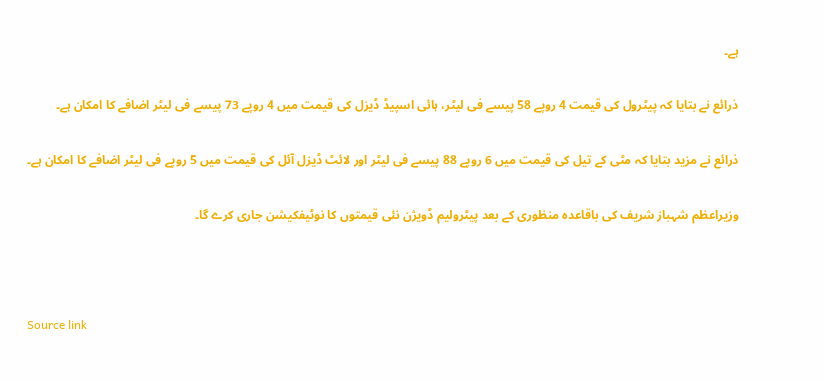ہے۔

ذرائع نے بتایا کہ پیٹرول کی قیمت 4 روپے 58 پیسے فی لیٹر، ہائی اسپیڈ ڈیزل کی قیمت میں 4 روپے 73 پیسے فی لیٹر اضافے کا امکان ہے۔

ذرائع نے مزید بتایا کہ مٹی کے تیل کی قیمت میں 6 روپے 88 پیسے فی لیٹر اور لائٹ ڈیزل آئل کی قیمت میں 5 روپے فی لیٹر اضافے کا امکان ہے۔

وزیراعظم شہباز شریف کی باقاعدہ منظوری کے بعد پیٹرولیم ڈویژن نئی قیمتوں کا نوٹیفکیشن جاری کرے گا۔



Source link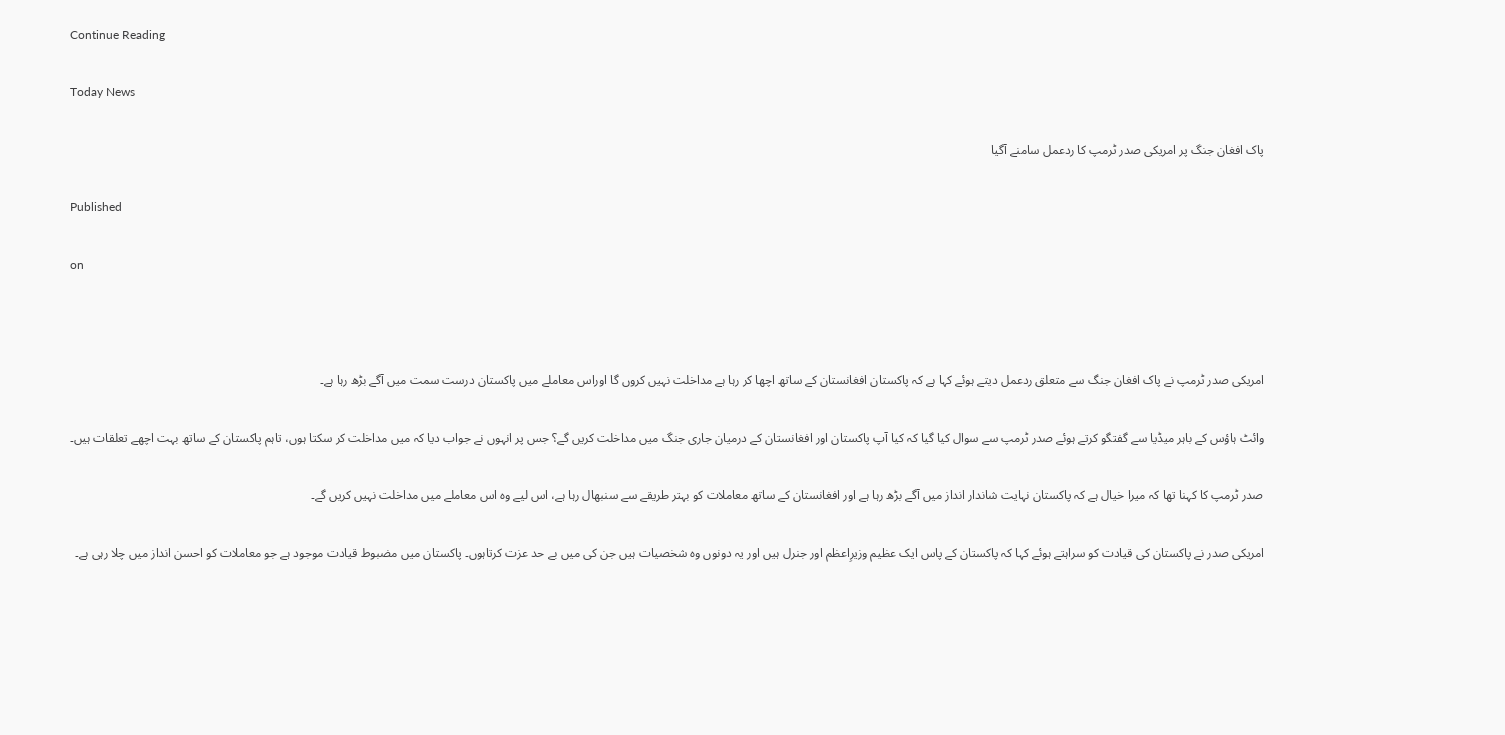Continue Reading

Today News

پاک افغان جنگ پر امریکی صدر ٹرمپ کا ردعمل سامنے آگیا

Published

on



امریکی صدر ٹرمپ نے پاک افغان جنگ سے متعلق ردعمل دیتے ہوئے کہا ہے کہ پاکستان افغانستان کے ساتھ اچھا کر رہا ہے مداخلت نہیں کروں گا اوراس معاملے میں پاکستان درست سمت میں آگے بڑھ رہا ہے۔

وائٹ ہاؤس کے باہر میڈیا سے گفتگو کرتے ہوئے صدر ٹرمپ سے سوال کیا گیا کہ کیا آپ پاکستان اور افغانستان کے درمیان جاری جنگ میں مداخلت کریں گے؟ جس پر انہوں نے جواب دیا کہ میں مداخلت کر سکتا ہوں، تاہم پاکستان کے ساتھ بہت اچھے تعلقات ہیں۔

صدر ٹرمپ کا کہنا تھا کہ میرا خیال ہے کہ پاکستان نہایت شاندار انداز میں آگے بڑھ رہا ہے اور افغانستان کے ساتھ معاملات کو بہتر طریقے سے سنبھال رہا ہے، اس لیے وہ اس معاملے میں مداخلت نہیں کریں گے۔

امریکی صدر نے پاکستان کی قیادت کو سراہتے ہوئے کہا کہ پاکستان کے پاس ایک عظیم وزیرِاعظم اور جنرل ہیں اور یہ دونوں وہ شخصیات ہیں جن کی میں بے حد عزت کرتاہوں۔ پاکستان میں مضبوط قیادت موجود ہے جو معاملات کو احسن انداز میں چلا رہی ہے۔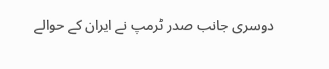دوسری جانب صدر ٹرمپ نے ایران کے حوالے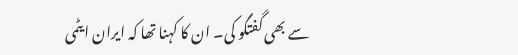سے بھی گفتگو کی۔ ان کا کہنا تھا کہ ایران ایٹمی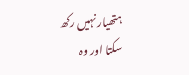ہتھیار نہیں رکھ سکتا اور وہ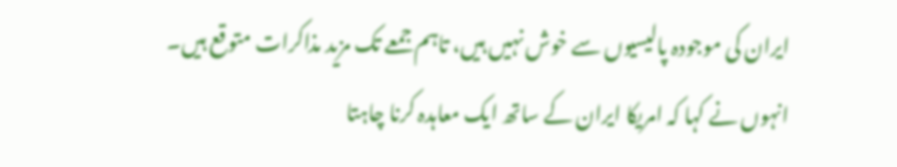ایران کی موجودہ پالیسیوں سے خوش نہیں ہیں، تاہم جمعے تک مزید مذاکرات متوقع ہیں۔ انہوں نے کہا کہ امریکا ایران کے ساتھ ایک معاہدہ کرنا چاہتا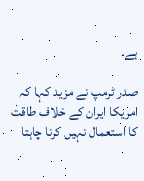ہے۔

صدر ٹرمپ نے مزید کہا کہ امریکا ایران کے خلاف طاقت کا استعمال نہیں کرنا چاہتا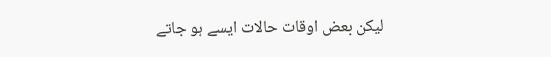لیکن بعض اوقات حالات ایسے ہو جاتے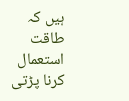ہیں کہ طاقت استعمال کرنا پڑتی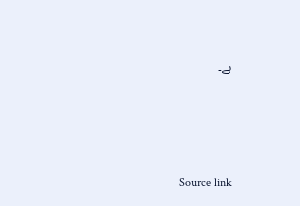ہے۔





Source link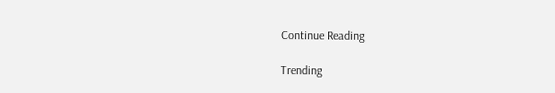Continue Reading

Trending